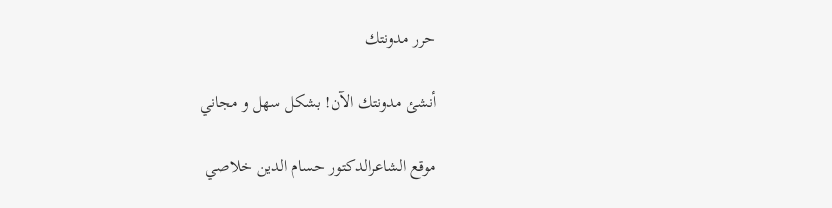حرر مدونتك

أنشئ مدونتك الآن! بشكل سهل و مجاني

موقع الشاعرالدكتور حسام الدين خلاصي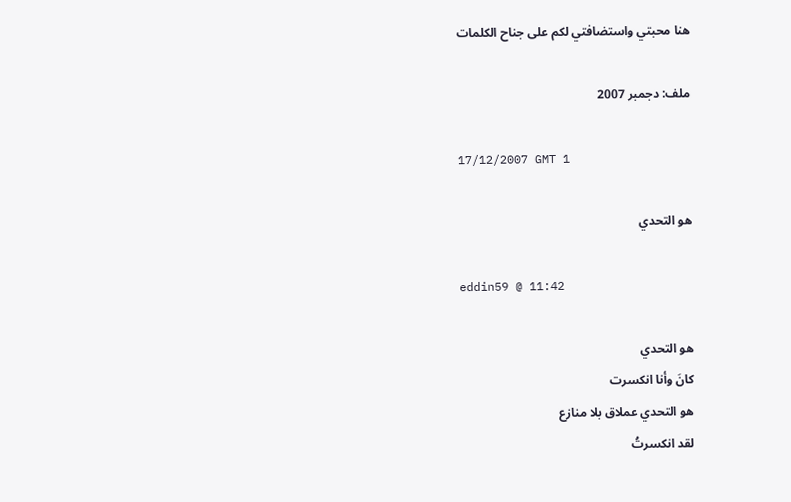هنا محبتي واستضافتي لكم على جناح الكلمات

ملف: دجمبر 2007

17/12/2007 GMT 1

هو التحدي

eddin59 @ 11:42

هو التحدي
كانَ وأنا انكسرت
هو التحدي عملاق بلا منازع
لقد انكسرتُ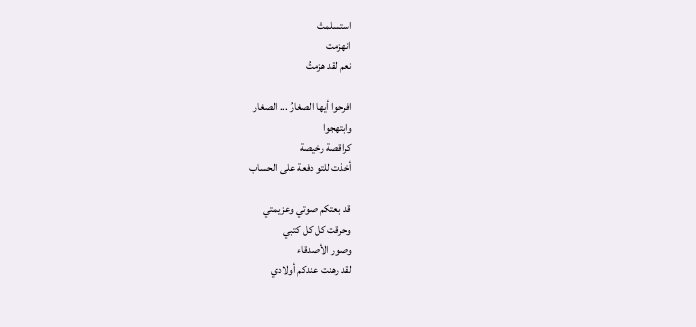استسلمتْ
انهزمت
نعم لقد هزمتُ

افرحوا أيها الصغارُ ... الصغار
وابتهجوا
كراقصة رخيصة
أخذت للتو دفعة على الحساب

قد بعتكم صوتي وعزيمتي
وحرقت كل كل كتبي
وصور الأصدقاء
لقد رهنت عندكم أولادي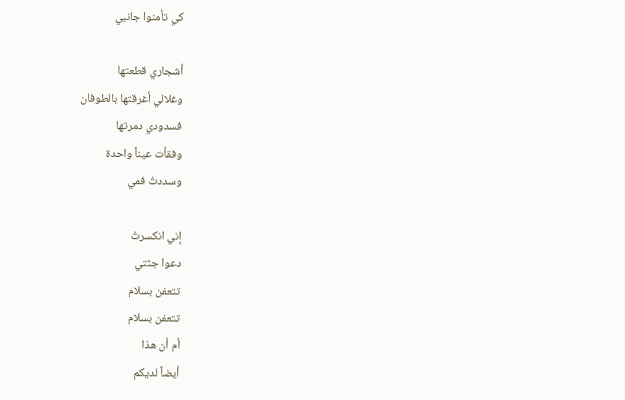كي تأمنوا جانبي

أشجاري قطعتها
وغلالي أغرقتها بالطوفان
فسدودي دمرتها
وفقأت عيناً واحدة
وسددتُ فمي

إني انكسرتُ
دعوا جثتي
تتعفن بسلام
تتعفن بسلام
أم أن هذا
أيضاً لديكم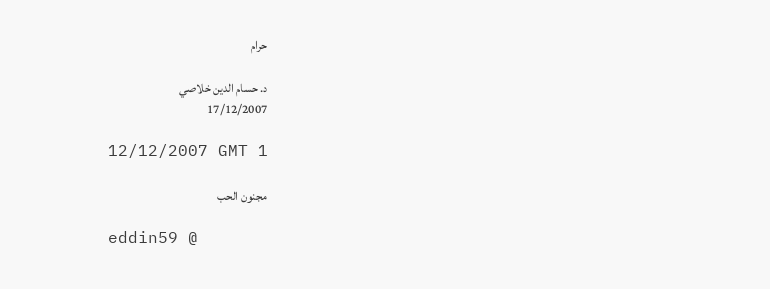حرام

د. حسام الدين خلاصي
17/12/2007

12/12/2007 GMT 1

مجنون الحب

eddin59 @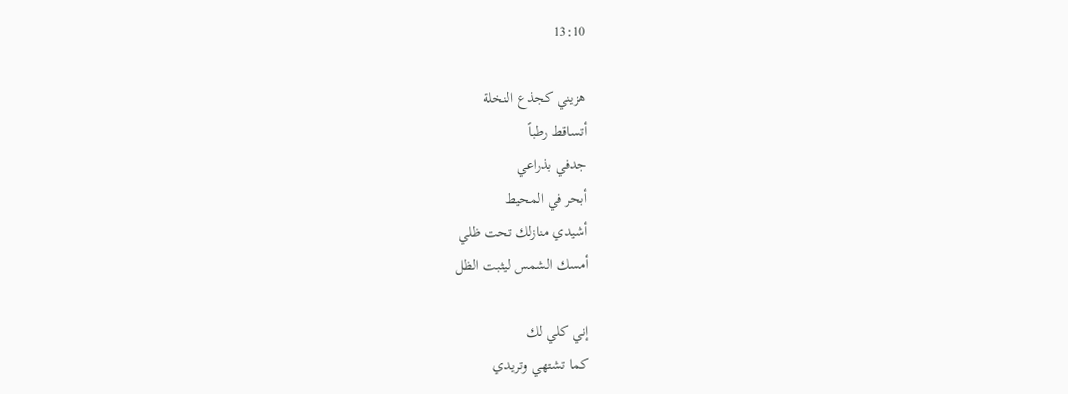13:10

هزيني كجذع النخلة
أتساقط رطباً
جدفي بذراعي
أبحر في المحيط
أشيدي منازلك تحت ظلي
أمسك الشمس ليثبت الظل

إني كلي لك
كما تشتهي وتريدي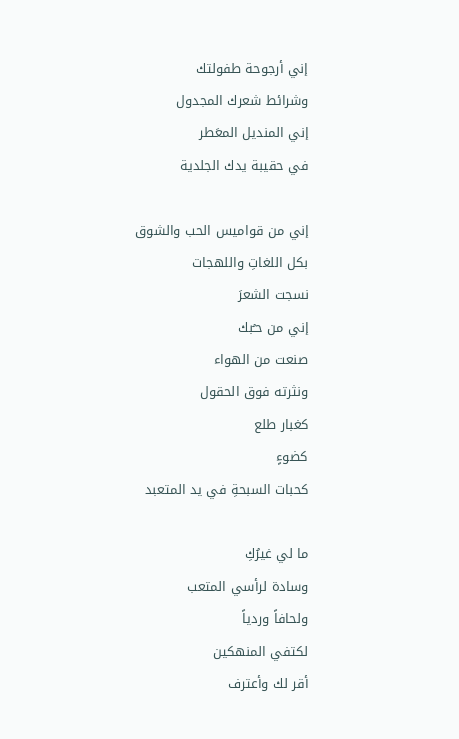إني أرجوحة طفولتك
وشرائط شعرك المجدول
إني المنديل المعَطر
في حقيبة يدك الجلدية

إني من قواميس الحب والشوق
بكل اللغاتِ واللهجات
نسجت الشعرَ
إني من حـُبك
صنعت من الهواء
ونثرته فوق الحقول
كغبار طلع
كضوءٍ
كحبات السبحةِ في يد المتعبد

ما لي غيرُكِ
وسادة لرأسي المتعب
ولحافاً وردياً
لكتفي المنهكين
أقر لك وأعترف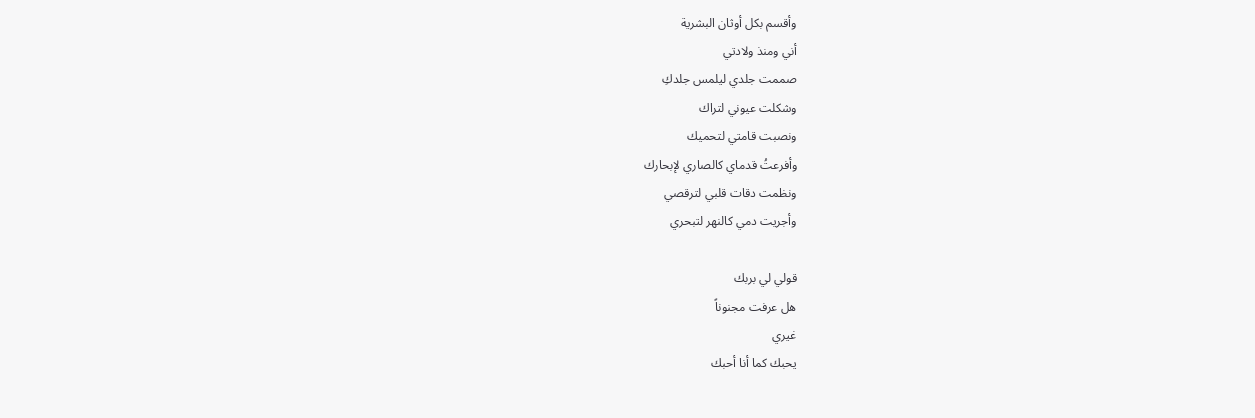وأقسم بكل أوثان البشرية
أني ومنذ ولادتي
صممت جلدي ليلمس جلدكِ
وشكلت عيوني لتراك
ونصبت قامتي لتحميك
وأفرعتُ قدماي كالصاري لإبحارك
ونظمت دقات قلبي لترقصي
وأجريت دمي كالنهر لتبحري

قولي لي بربك
هل عرفت مجنوناً
غيري
يحبك كما أنا أحبك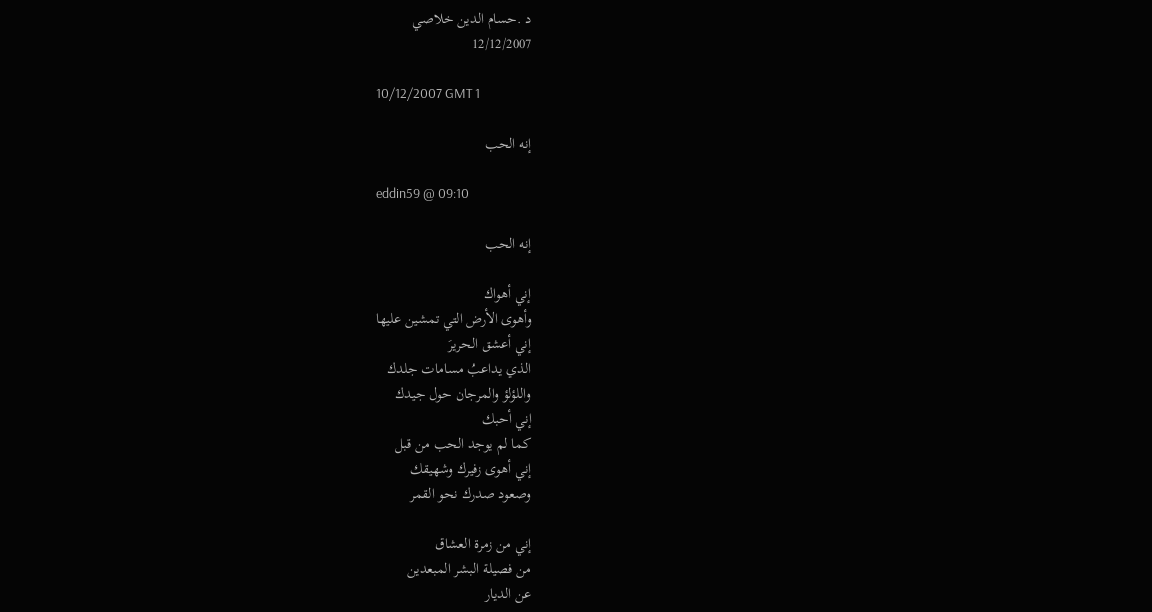د .حسام الدين خلاصي
12/12/2007

10/12/2007 GMT 1

إنه الحب

eddin59 @ 09:10

إنه الحب

إني أهواك
وأهوى الأرض التي تمشين عليها
إني أعشق الحريرَ
الذي يداعبُ مسامات جلدك
واللؤلؤ والمرجان حول جيدك
إني أحبك
كما لم يوجد الحب من قبل
إني أهوى زفيرك وشهيقك
وصعود صدرك نحو القمر

إني من زمرة العشاق
من فصيلة البشر المبعدين
عن الديار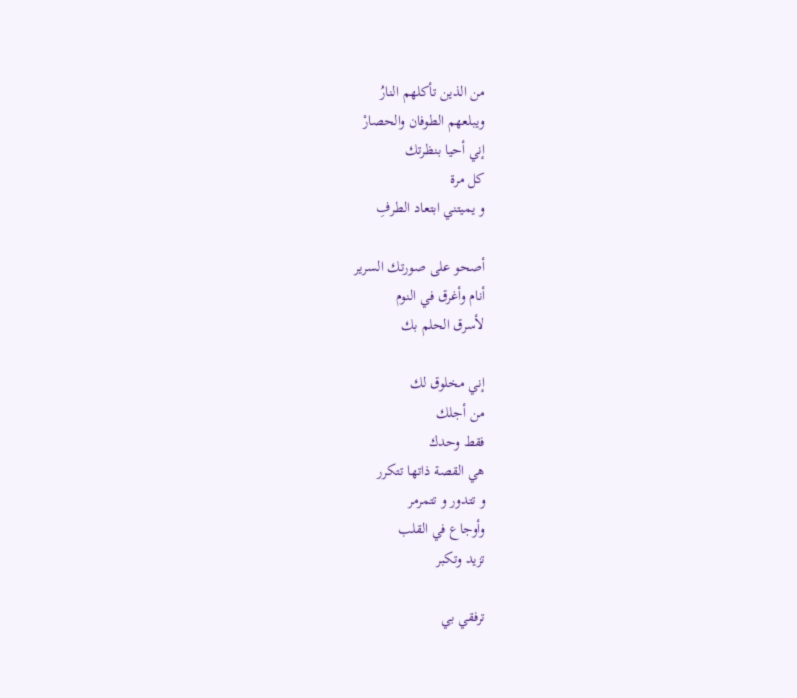من الذين تأكلهم النارُ
ويبلعهم الطوفان والحصارْ
إني أحيا بنظرتك
كل مرة
و يميتني ابتعاد الطرفِ

أصحو على صورتك السرير
أنام وأغرق في النوم
لأسرق الحلم بك

إني مخلوق لك
من أجلك
فقط وحدك
هي القصة ذاتها تتكرر
و تتدور و تتمرمر
وأوجاع في القلب
تزيد وتكبر

ترفقي بي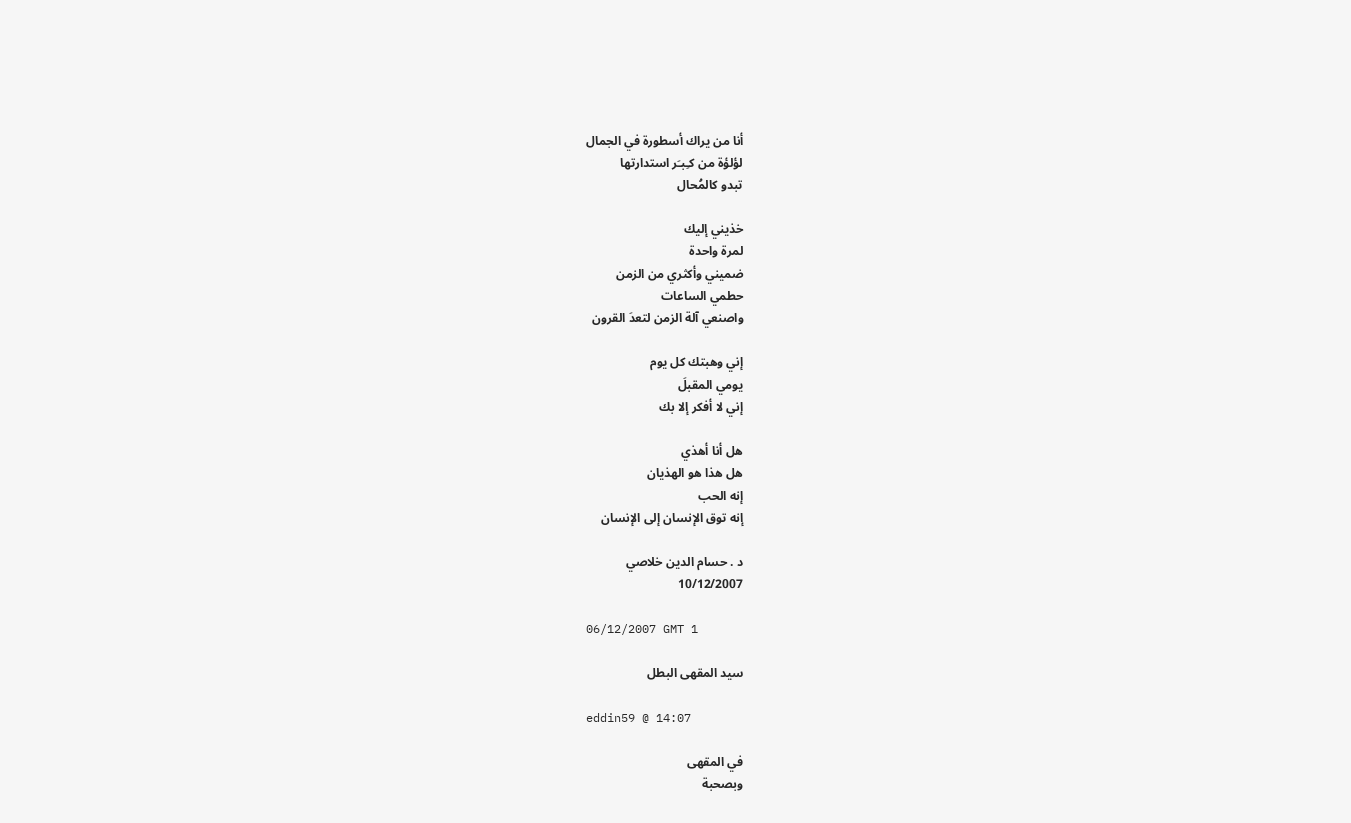أنا من يراك أسطورة في الجمال
لؤلؤة من كـِبـَر استدارتها
تبدو كالمُحال

خذيني إليك
لمرة واحدة
ضميني وأكثري من الزمن
حطمي الساعات
واصنعي آلة الزمن لتعدَ القرون

إني وهبتك كل يوم
يومي المقبلَ
إني لا أفكر إلا بك

هل أنا أهذي
هل هذا هو الهذيان
إنه الحب
إنه توق الإنسان إلى الإنسان

د . حسام الدين خلاصي
10/12/2007

06/12/2007 GMT 1

سيد المقهى البطل

eddin59 @ 14:07

في المقهى
وبصحبة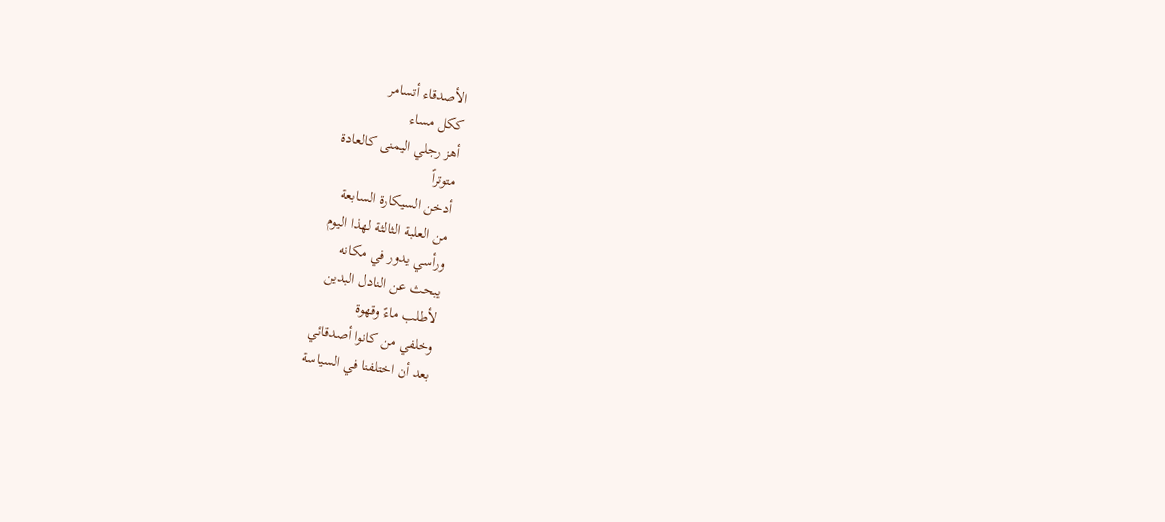الأصدقاء أتسامر
ككل مساء
أهز رجلي اليمنى كالعادة
متوتراً
أدخن السيكارة السابعة
من العلبة الثالثة لهذا اليوم
ورأسي يدور في مكانه
يبحث عن النادل البدين
لأطلب ماءً وقهوة
وخلفي من كانوا أصدقائي
بعد أن اختلفنا في السياسة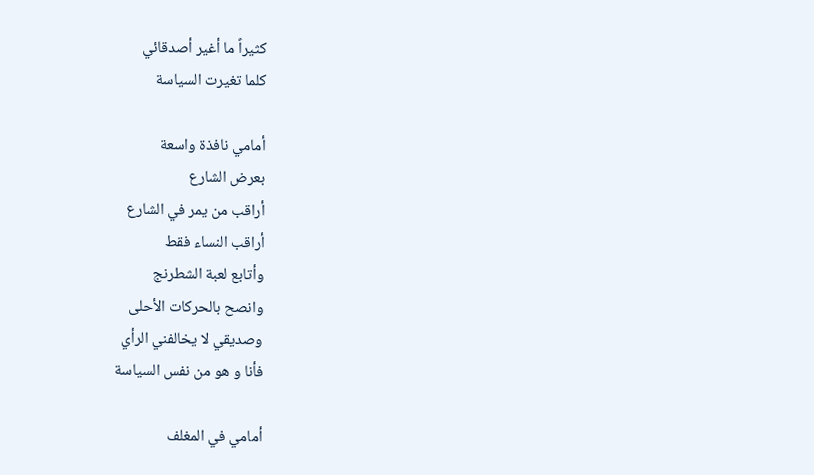كثيراً ما أغير أصدقائي
كلما تغيرت السياسة

أمامي نافذة واسعة
بعرض الشارع
أراقب من يمر في الشارع
أراقب النساء فقط
وأتابع لعبة الشطرنج
وانصح بالحركات الأحلى
وصديقي لا يخالفني الرأي
فأنا و هو من نفس السياسة

أمامي في المغلف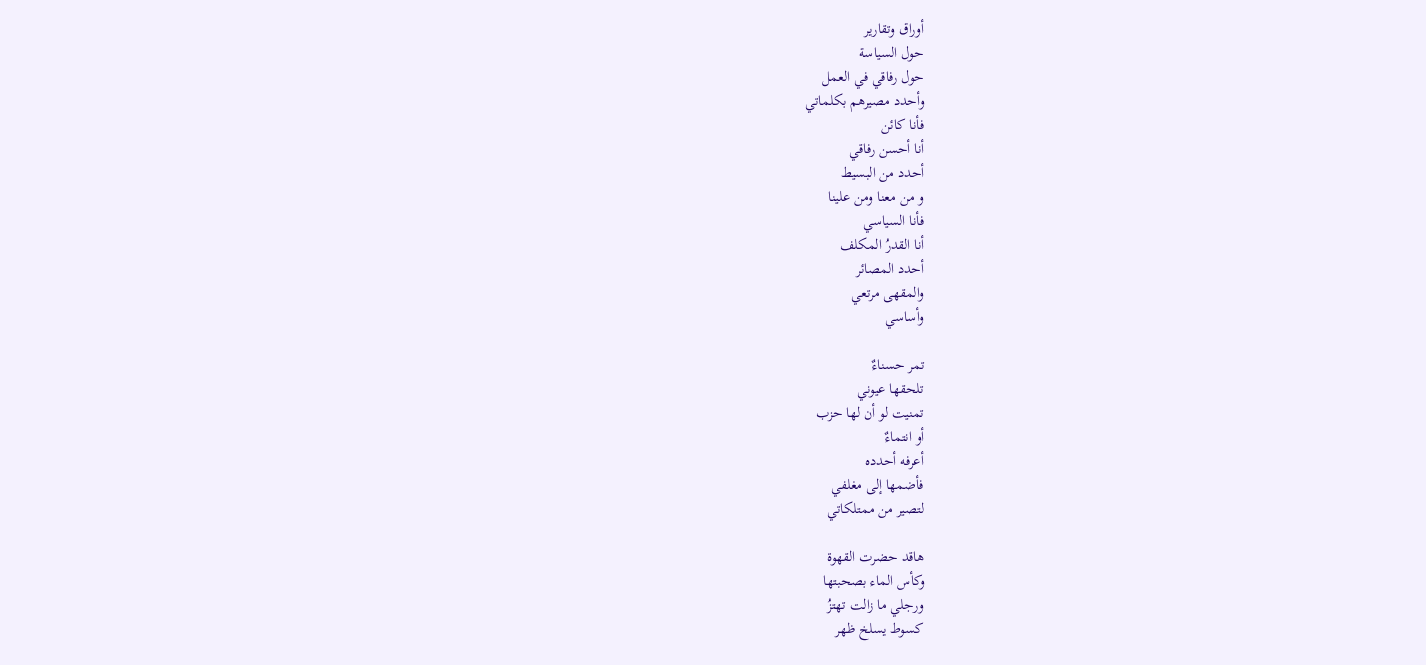أوراق وتقارير
حول السياسة
حول رفاقي في العمل
وأحدد مصيرهم بكلماتي
فأنا كائن
أنا أحسن رفاقي
أحدد من البسيط
و من معنا ومن علينا
فأنا السياسي
أنا القدرُ المكلف
أحدد المصائر
والمقهى مرتعي
وأساسي

تمر حسناءٌ
تلحقها عيوني
تمنيت لو أن لها حزب
أو انتماءٌ
أعرفه أحدده
فأضمها إلى مغلفي
لتصير من ممتلكاتي

هاقد حضرت القهوة
وكأس الماء بصحبتها
ورجلي ما زالت تهتزُ
كسوط يسلخ ظهر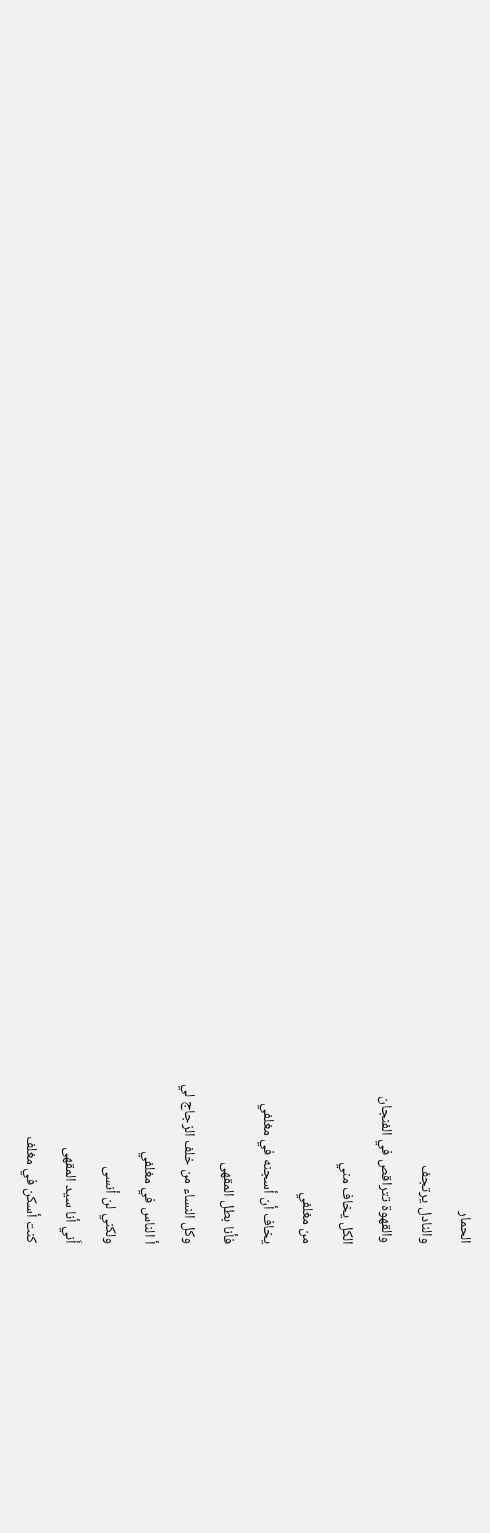الحمار
والنادل يرتجف
والقهوة تتراقص في الفنجان
الكل يخاف مني
من مغلفي
يخاف أن أسجنه في مغلفي
فأنا بطل المقهى
وكل النساء من خلف الزجاج لي
أ الناس في مغلفي
ولكني لن أنسى
أَني أنا سيد المقهى
كنت أسكن في مغلف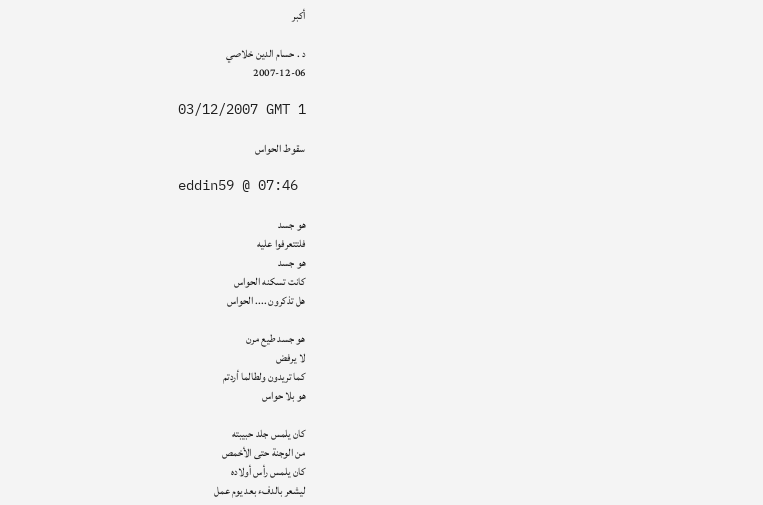أكبر

د . حسام الدين خلاصي
2007-12-06

03/12/2007 GMT 1

سقوط الحواس

eddin59 @ 07:46

هو جسد
فلتتعرفوا عليه
هو جسد
كانت تسكنه الحواس
هل تذكرون .... الحواس

هو جسد طيع مرن
لا يرفض
كما تريدون ولطالما أردتم
هو بلا حواس

كان يلمس جلد حبيبته
من الوجنة حتى الأخمص
كان يلمس رأس أولاده
ليشعر بالدفء بعد يوم عمل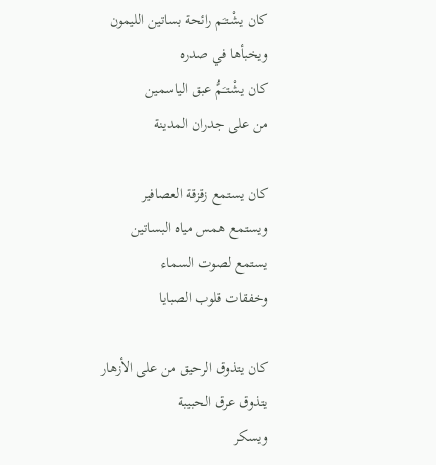كان يشْـتـَم رائحة بساتين الليمون
ويخبأها في صدره
كان يشْـتـَمًُ عبق الياسمين
من على جدران المدينة

كان يستمع زقزقة العصافير
ويستمع همس مياه البساتين
يستمع لصوت السماء
وخفقات قلوب الصبايا

كان يتذوق الرحيق من على الأزهار
يتذوق عرق الحبيبة
ويسكر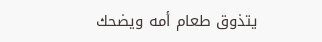يتذوق طعام أمه ويضحك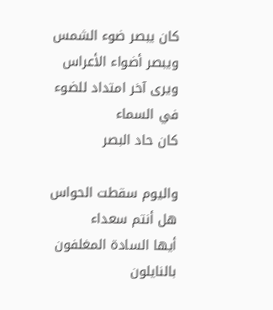كان يبصر ضوء الشمس
ويبصر أضواء الأعراس
ويرى آخر امتداد للضوء في السماء
كان حاد البصر

واليوم سقطت الحواس
هل أنتم سعداء
أيها السادة المغلفون بالنايلون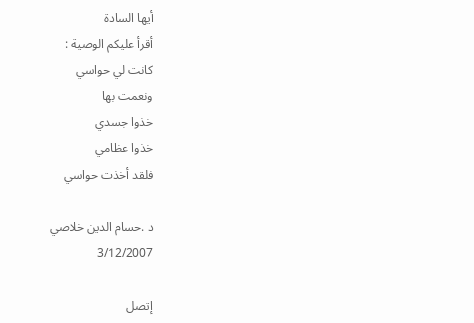أيها السادة
أقرأ عليكم الوصية :
كانت لي حواسي
ونعمت بها
خذوا جسدي
خذوا عظامي
فلقد أخذت حواسي

د .حسام الدين خلاصي
3/12/2007

إتصل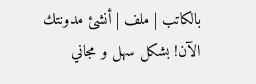بالكاتب | ملف | أنشئ مدونتك الآن! بشكل سهل و مجاني